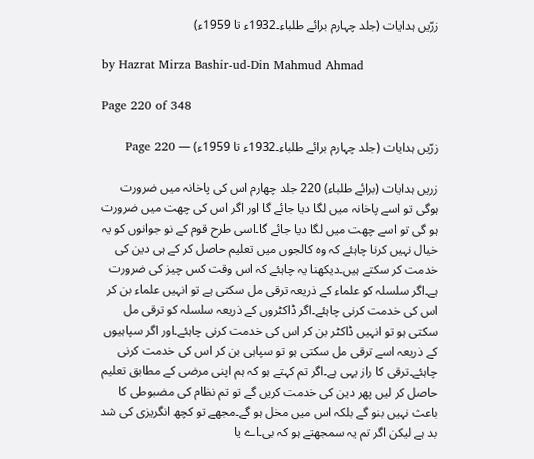زرّیں ہدایات (جلد چہارم برائے طلباء۔1932ء تا 1959ء)

by Hazrat Mirza Bashir-ud-Din Mahmud Ahmad

Page 220 of 348

زرّیں ہدایات (جلد چہارم برائے طلباء۔1932ء تا 1959ء) — Page 220

زریں ہدایات (برائے طلباء) 220 جلد چهارم اس کی پاخانہ میں ضرورت ہوگی تو اسے پاخانہ میں لگا دیا جائے گا اور اگر اس کی چھت میں ضرورت ہو گی تو اسے چھت میں لگا دیا جائے گا۔اسی طرح قوم کے نو جوانوں کو یہ خیال نہیں کرنا چاہئے کہ وہ کالجوں میں تعلیم حاصل کر کے ہی دین کی خدمت کر سکتے ہیں۔دیکھنا یہ چاہئے کہ اس وقت کس چیز کی ضرورت ہے۔اگر سلسلہ کو علماء کے ذریعہ ترقی مل سکتی ہے تو انہیں علماء بن کر اس کی خدمت کرنی چاہئے۔اگر ڈاکٹروں کے ذریعہ سلسلہ کو ترقی مل سکتی ہو تو انہیں ڈاکٹر بن کر اس کی خدمت کرنی چاہئے۔اور اگر سپاہیوں کے ذریعہ اسے ترقی مل سکتی ہو تو سپاہی بن کر اس کی خدمت کرنی چاہئے۔ترقی کا راز یہی ہے۔اگر تم کہتے ہو کہ ہم اپنی مرضی کے مطابق تعلیم حاصل کر لیں پھر دین کی خدمت کریں گے تو تم نظام کی مضبوطی کا باعث نہیں بنو گے بلکہ اس میں مخل ہو گے۔مجھے تو کچھ انگریزی کی شد بد ہے لیکن اگر تم یہ سمجھتے ہو کہ بی۔اے یا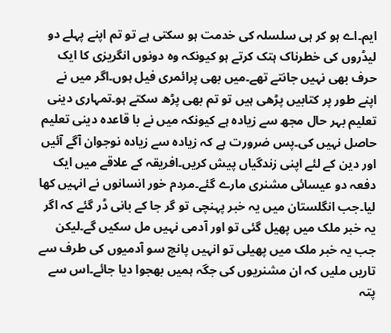ایم۔اے ہو کر ہی سلسلہ کی خدمت ہو سکتی ہے تو تم اپنے پہلے دو لیڈروں کی خطرناک ہتک کرتے ہو کیونکہ وہ دونوں انگریزی کا ایک حرف بھی نہیں جانتے تھے۔میں بھی پرائمری فیل ہوں۔اگر میں نے اپنے طور پر کتابیں پڑھی ہیں تو تم بھی پڑھ سکتے ہو۔تمہاری دینی تعلیم بہر حال مجھ سے زیادہ ہے کیونکہ میں نے با قاعدہ دینی تعلیم حاصل نہیں کی۔پس ضرورت ہے کہ زیادہ سے زیادہ نوجوان آگے آئیں اور دین کے لئے اپنی زندگیاں پیش کریں۔افریقہ کے علاقے میں ایک دفعہ دو عیسائی مشنری مارے گئے۔مردم خور انسانوں نے انہیں کھا لیا۔جب انگلستان میں یہ خبر پہنچی تو گر جا کے بانی ڈر گئے کہ اگر یہ خبر ملک میں پھیل گئی تو اور آدمی نہیں مل سکیں گے۔لیکن جب یہ خبر ملک میں پھیلی تو انہیں پانچ سو آدمیوں کی طرف سے تاریں ملیں کہ ان مشنریوں کی جگہ ہمیں بھجوا دیا جائے۔اس سے پتہ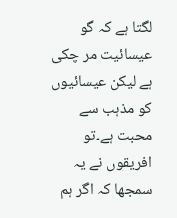لگتا ہے کہ گو عیسائیت مر چکی ہے لیکن عیسائیوں کو مذہب سے محبت ہے۔تو افریقوں نے یہ سمجھا کہ اگر ہم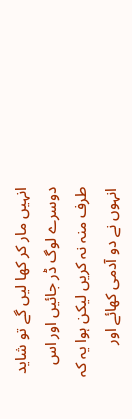انہیں مار کر کھا لیں گے تو شاید دوسرے لوگ ڈر جائیں اور اس طرف منہ نہ کریں لیکن ہوا یہ کہ انہوں نے دو آدمی کھائے اور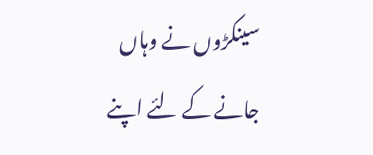سینکڑوں نے وہاں جانے کے لئے اپنے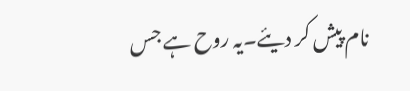نام پیش کر دیئے۔یہ روح ہے جس